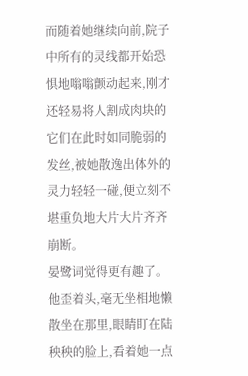而随着她继续向前,院子中所有的灵线都开始恐惧地嗡嗡颤动起来,刚才还轻易将人割成肉块的它们在此时如同脆弱的发丝,被她散逸出体外的灵力轻轻一碰,便立刻不堪重负地大片大片齐齐崩断。
晏鹭词觉得更有趣了。
他歪着头,毫无坐相地懒散坐在那里,眼睛盯在陆秧秧的脸上,看着她一点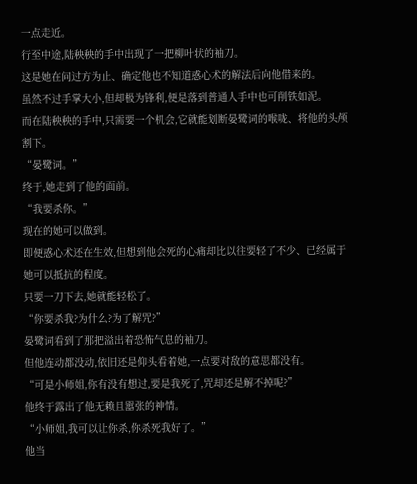一点走近。
行至中途,陆秧秧的手中出现了一把柳叶状的袖刀。
这是她在问过方为止、确定他也不知道惑心术的解法后向他借来的。
虽然不过手掌大小,但却极为锋利,便是落到普通人手中也可削铁如泥。
而在陆秧秧的手中,只需要一个机会,它就能划断晏鹭词的喉咙、将他的头颅割下。
“晏鹭词。”
终于,她走到了他的面前。
“我要杀你。”
现在的她可以做到。
即便惑心术还在生效,但想到他会死的心痛却比以往要轻了不少、已经属于她可以抵抗的程度。
只要一刀下去,她就能轻松了。
“你要杀我?为什么?为了解咒?”
晏鹭词看到了那把溢出着恐怖气息的袖刀。
但他连动都没动,依旧还是仰头看着她,一点要对敌的意思都没有。
“可是小师姐,你有没有想过,要是我死了,咒却还是解不掉呢?”
他终于露出了他无赖且嚣张的神情。
“小师姐,我可以让你杀,你杀死我好了。”
他当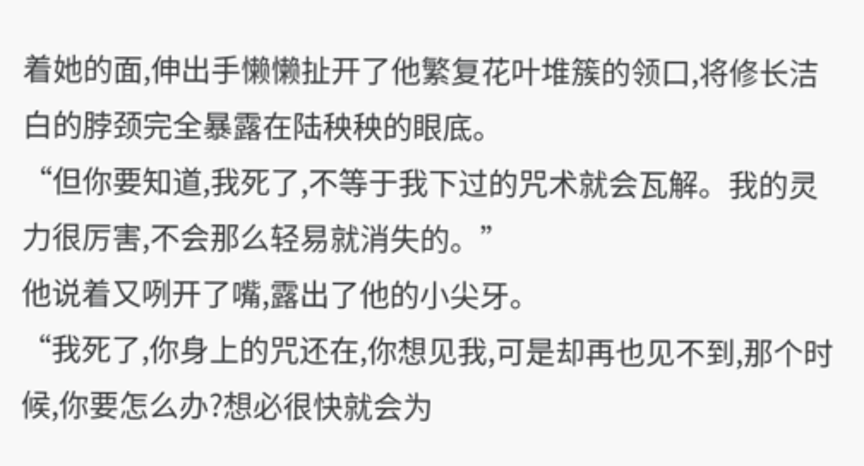着她的面,伸出手懒懒扯开了他繁复花叶堆簇的领口,将修长洁白的脖颈完全暴露在陆秧秧的眼底。
“但你要知道,我死了,不等于我下过的咒术就会瓦解。我的灵力很厉害,不会那么轻易就消失的。”
他说着又咧开了嘴,露出了他的小尖牙。
“我死了,你身上的咒还在,你想见我,可是却再也见不到,那个时候,你要怎么办?想必很快就会为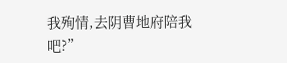我殉情,去阴曹地府陪我吧?”